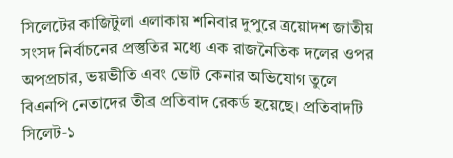সিলেটের কাজিটুলা এলাকায় শনিবার দুপুরে ত্রয়োদশ জাতীয় সংসদ নির্বাচনের প্রস্তুতির মধ্যে এক রাজনৈতিক দলের ওপর অপপ্রচার, ভয়ভীতি এবং ভোট কেনার অভিযোগ তুলে বিএনপি নেতাদের তীব্র প্রতিবাদ রেকর্ড হয়েছে। প্রতিবাদটি সিলেট‑১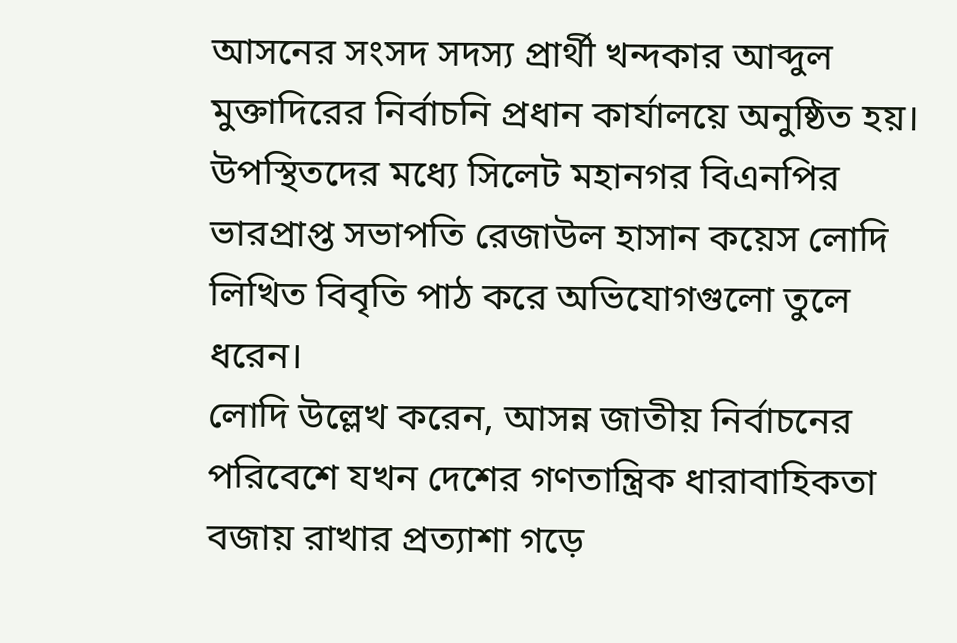আসনের সংসদ সদস্য প্রার্থী খন্দকার আব্দুল মুক্তাদিরের নির্বাচনি প্রধান কার্যালয়ে অনুষ্ঠিত হয়। উপস্থিতদের মধ্যে সিলেট মহানগর বিএনপির ভারপ্রাপ্ত সভাপতি রেজাউল হাসান কয়েস লোদি লিখিত বিবৃতি পাঠ করে অভিযোগগুলো তুলে ধরেন।
লোদি উল্লেখ করেন, আসন্ন জাতীয় নির্বাচনের পরিবেশে যখন দেশের গণতান্ত্রিক ধারাবাহিকতা বজায় রাখার প্রত্যাশা গড়ে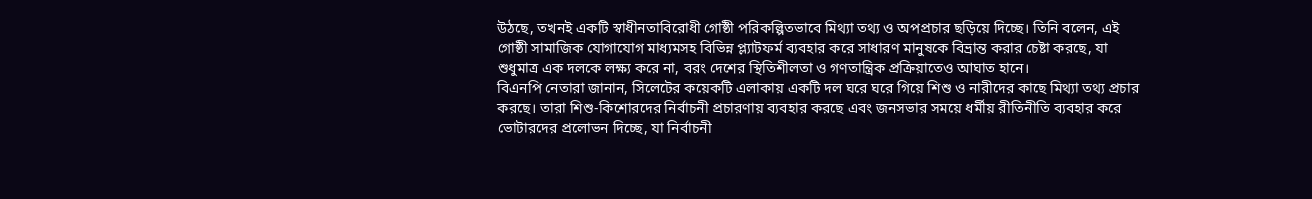উঠছে, তখনই একটি স্বাধীনতাবিরোধী গোষ্ঠী পরিকল্পিতভাবে মিথ্যা তথ্য ও অপপ্রচার ছড়িয়ে দিচ্ছে। তিনি বলেন, এই গোষ্ঠী সামাজিক যোগাযোগ মাধ্যমসহ বিভিন্ন প্ল্যাটফর্ম ব্যবহার করে সাধারণ মানুষকে বিভ্রান্ত করার চেষ্টা করছে, যা শুধুমাত্র এক দলকে লক্ষ্য করে না, বরং দেশের স্থিতিশীলতা ও গণতান্ত্রিক প্রক্রিয়াতেও আঘাত হানে।
বিএনপি নেতারা জানান, সিলেটের কয়েকটি এলাকায় একটি দল ঘরে ঘরে গিয়ে শিশু ও নারীদের কাছে মিথ্যা তথ্য প্রচার করছে। তারা শিশু-কিশোরদের নির্বাচনী প্রচারণায় ব্যবহার করছে এবং জনসভার সময়ে ধর্মীয় রীতিনীতি ব্যবহার করে ভোটারদের প্রলোভন দিচ্ছে, যা নির্বাচনী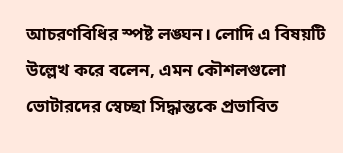আচরণবিধির স্পষ্ট লঙ্ঘন। লোদি এ বিষয়টি উল্লেখ করে বলেন, এমন কৌশলগুলো ভোটারদের স্বেচ্ছা সিদ্ধান্তকে প্রভাবিত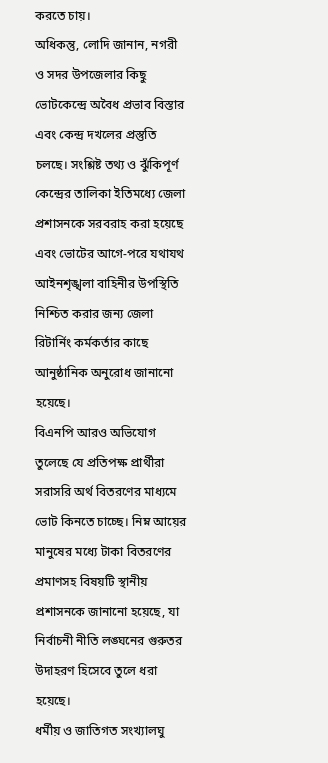করতে চায়।
অধিকন্তু, লোদি জানান, নগরী ও সদর উপজেলার কিছু ভোটকেন্দ্রে অবৈধ প্রভাব বিস্তার এবং কেন্দ্র দখলের প্রস্তুতি চলছে। সংশ্লিষ্ট তথ্য ও ঝুঁকিপূর্ণ কেন্দ্রের তালিকা ইতিমধ্যে জেলা প্রশাসনকে সরবরাহ করা হয়েছে এবং ভোটের আগে‑পরে যথাযথ আইনশৃঙ্খলা বাহিনীর উপস্থিতি নিশ্চিত করার জন্য জেলা রিটার্নিং কর্মকর্তার কাছে আনুষ্ঠানিক অনুরোধ জানানো হয়েছে।
বিএনপি আরও অভিযোগ তুলেছে যে প্রতিপক্ষ প্রার্থীরা সরাসরি অর্থ বিতরণের মাধ্যমে ভোট কিনতে চাচ্ছে। নিম্ন আয়ের মানুষের মধ্যে টাকা বিতরণের প্রমাণসহ বিষয়টি স্থানীয় প্রশাসনকে জানানো হয়েছে, যা নির্বাচনী নীতি লঙ্ঘনের গুরুতর উদাহরণ হিসেবে তুলে ধরা হয়েছে।
ধর্মীয় ও জাতিগত সংখ্যালঘু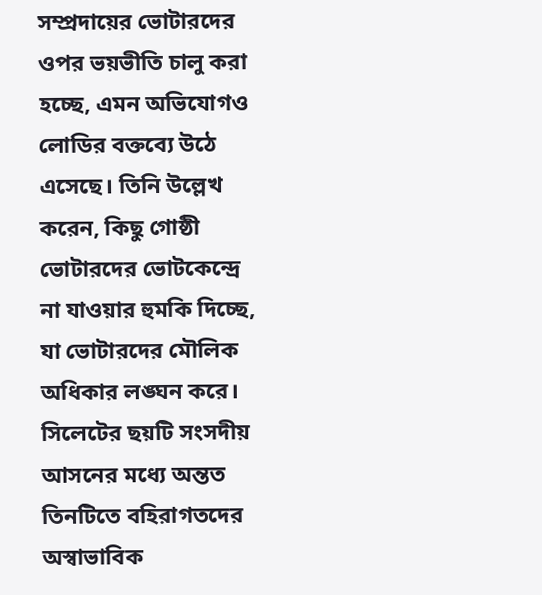সম্প্রদায়ের ভোটারদের ওপর ভয়ভীতি চালু করা হচ্ছে, এমন অভিযোগও লোডির বক্তব্যে উঠে এসেছে। তিনি উল্লেখ করেন, কিছু গোষ্ঠী ভোটারদের ভোটকেন্দ্রে না যাওয়ার হুমকি দিচ্ছে, যা ভোটারদের মৌলিক অধিকার লঙ্ঘন করে।
সিলেটের ছয়টি সংসদীয় আসনের মধ্যে অন্তত তিনটিতে বহিরাগতদের অস্বাভাবিক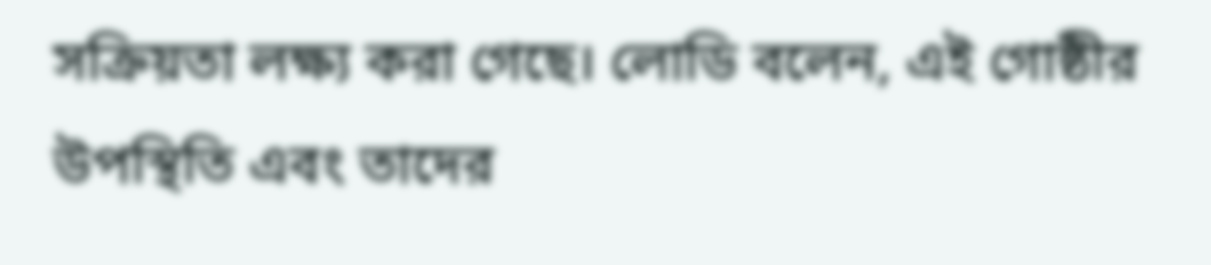সক্রিয়তা লক্ষ্য করা গেছে। লোডি বলেন, এই গোষ্ঠীর উপস্থিতি এবং তাদের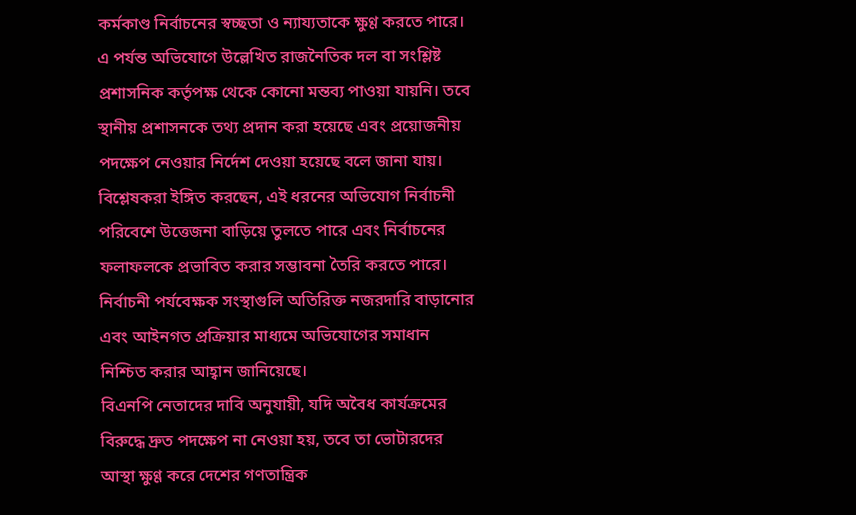কর্মকাণ্ড নির্বাচনের স্বচ্ছতা ও ন্যায্যতাকে ক্ষুণ্ণ করতে পারে।
এ পর্যন্ত অভিযোগে উল্লেখিত রাজনৈতিক দল বা সংশ্লিষ্ট প্রশাসনিক কর্তৃপক্ষ থেকে কোনো মন্তব্য পাওয়া যায়নি। তবে স্থানীয় প্রশাসনকে তথ্য প্রদান করা হয়েছে এবং প্রয়োজনীয় পদক্ষেপ নেওয়ার নির্দেশ দেওয়া হয়েছে বলে জানা যায়।
বিশ্লেষকরা ইঙ্গিত করছেন, এই ধরনের অভিযোগ নির্বাচনী পরিবেশে উত্তেজনা বাড়িয়ে তুলতে পারে এবং নির্বাচনের ফলাফলকে প্রভাবিত করার সম্ভাবনা তৈরি করতে পারে। নির্বাচনী পর্যবেক্ষক সংস্থাগুলি অতিরিক্ত নজরদারি বাড়ানোর এবং আইনগত প্রক্রিয়ার মাধ্যমে অভিযোগের সমাধান নিশ্চিত করার আহ্বান জানিয়েছে।
বিএনপি নেতাদের দাবি অনুযায়ী, যদি অবৈধ কার্যক্রমের বিরুদ্ধে দ্রুত পদক্ষেপ না নেওয়া হয়, তবে তা ভোটারদের আস্থা ক্ষুণ্ণ করে দেশের গণতান্ত্রিক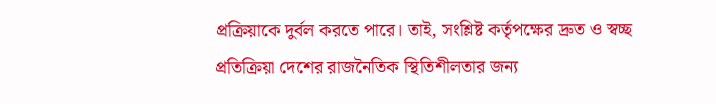প্রক্রিয়াকে দুর্বল করতে পারে। তাই, সংশ্লিষ্ট কর্তৃপক্ষের দ্রুত ও স্বচ্ছ প্রতিক্রিয়া দেশের রাজনৈতিক স্থিতিশীলতার জন্য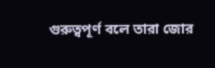গুরুত্বপূর্ণ বলে তারা জোর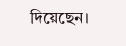দিয়েছেন।